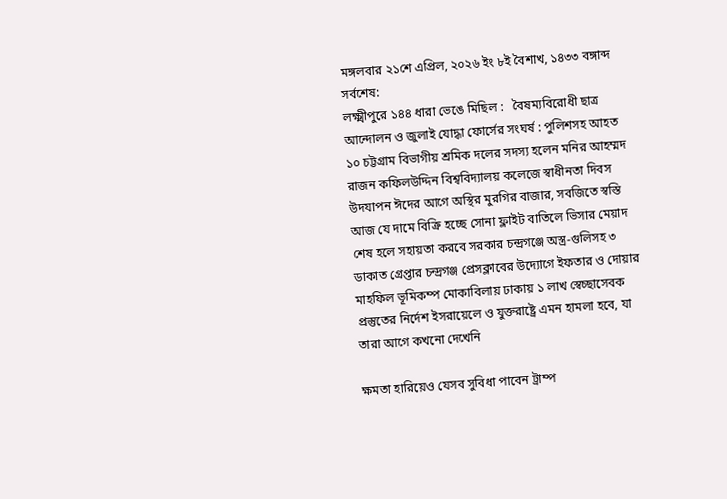মঙ্গলবার ২১শে এপ্রিল, ২০২৬ ইং ৮ই বৈশাখ, ১৪৩৩ বঙ্গাব্দ
সর্বশেষ:
লক্ষ্মীপুরে ১৪৪ ধারা ভেঙে মিছিল :   বৈষম্যবিরোধী ছাত্র আন্দোলন ও জুলাই যোদ্ধা ফোর্সের সংঘর্ষ : পুলিশসহ আহত ১০ চট্টগ্রাম বিভাগীয় শ্রমিক দলের সদস্য হলেন মনির আহম্মদ রাজন কফিলউদ্দিন বিশ্ববিদ্যালয় কলেজে স্বাধীনতা দিবস উদযাপন ঈদের আগে অস্থির মুরগির বাজার, সবজিতে স্বস্তি আজ যে দামে বিক্রি হচ্ছে সোনা ফ্লাইট বাতিলে ভিসার মেয়াদ শেষ হলে সহায়তা করবে সরকার চন্দ্রগঞ্জে অস্ত্র-গুলিসহ ৩ ডাকাত গ্রেপ্তার চন্দ্রগঞ্জ প্রেসক্লাবের উদ্যোগে ইফতার ও দোয়ার মাহফিল ভূমিকম্প মোকাবিলায় ঢাকায় ১ লাখ স্বেচ্ছাসেবক প্রস্তুতের নির্দেশ ইসরায়েলে ও যুক্তরাষ্ট্রে এমন হামলা হবে, যা তারা আগে কখনো দেখেনি

ক্ষমতা হারিয়েও যেসব সুবিধা পাবেন ট্রাম্প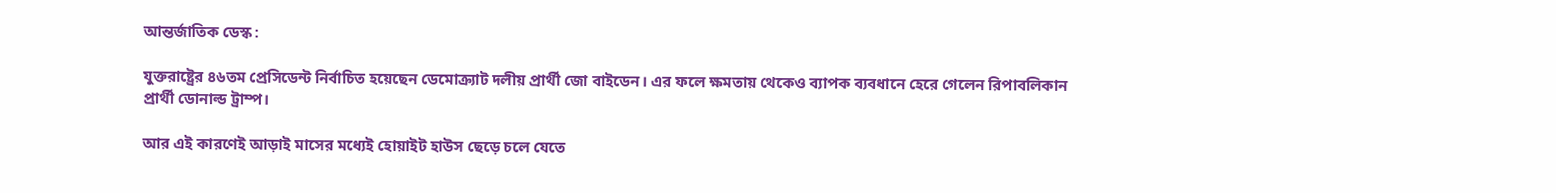আন্তর্জাতিক ডেস্ক :

যুক্তরাষ্ট্রের ৪৬তম প্রেসিডেন্ট নির্বাচিত হয়েছেন ডেমোক্র্যাট দলীয় প্রার্থী জো বাইডেন। এর ফলে ক্ষমতায় থেকেও ব্যাপক ব্যবধানে হেরে গেলেন রিপাবলিকান প্রার্থী ডোনাল্ড ট্রাম্প।

আর এই কারণেই আড়াই মাসের মধ্যেই হোয়াইট হাউস ছেড়ে চলে যেতে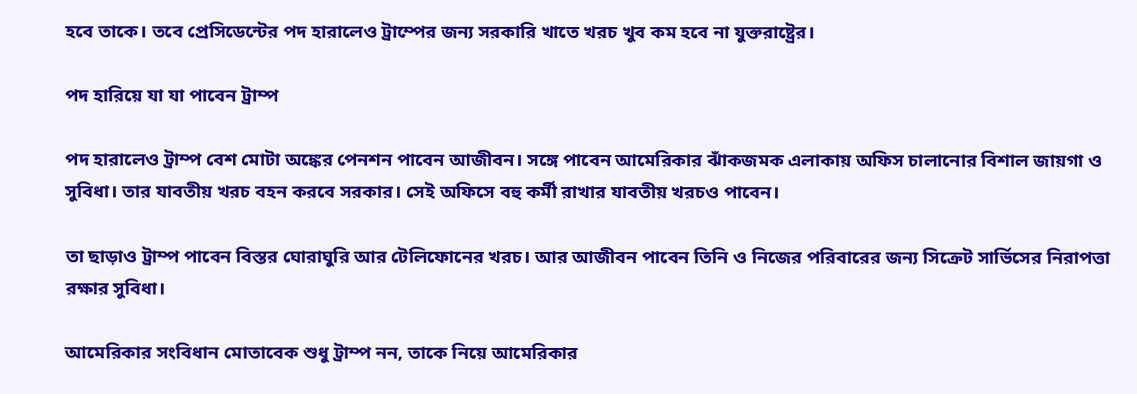হবে তাকে। তবে প্রেসিডেন্টের পদ হারালেও ট্রাম্পের জন্য সরকারি খাতে খরচ খুব কম হবে না যুক্তরাষ্ট্রের।

পদ হারিয়ে যা যা পাবেন ট্রাম্প

পদ হারালেও ট্রাম্প বেশ মোটা অঙ্কের পেনশন পাবেন আজীবন। সঙ্গে পাবেন আমেরিকার ঝাঁকজমক এলাকায় অফিস চালানোর বিশাল জায়গা ও সুবিধা। তার যাবতীয় খরচ বহন করবে সরকার। সেই অফিসে বহু কর্মী রাখার যাবতীয় খরচও পাবেন।

তা ছাড়াও ট্রাম্প পাবেন বিস্তর ঘোরাঘুরি আর টেলিফোনের খরচ। আর আজীবন পাবেন তিনি ও নিজের পরিবারের জন্য সিক্রেট সার্ভিসের নিরাপত্তা রক্ষার সুবিধা।

আমেরিকার সংবিধান মোতাবেক শুধু ট্রাম্প নন, তাকে নিয়ে আমেরিকার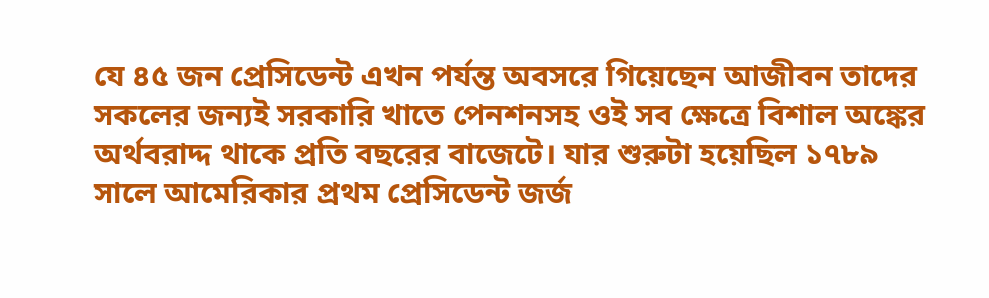যে ৪৫ জন প্রেসিডেন্ট এখন পর্যন্ত অবসরে গিয়েছেন আজীবন তাদের সকলের জন্যই সরকারি খাতে পেনশনসহ ওই সব ক্ষেত্রে বিশাল অঙ্কের অর্থবরাদ্দ থাকে প্রতি বছরের বাজেটে। যার শুরুটা হয়েছিল ১৭৮৯ সালে আমেরিকার প্রথম প্রেসিডেন্ট জর্জ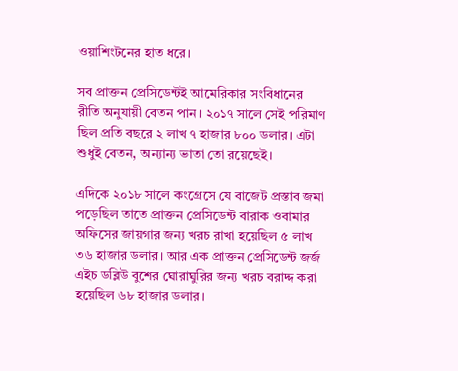ওয়াশিংটনের হাত ধরে।

সব প্রাক্তন প্রেসিডেন্টই আমেরিকার সংবিধানের রীতি অনুযায়ী বেতন পান। ২০১৭ সালে সেই পরিমাণ ছিল প্রতি বছরে ২ লাখ ৭ হাজার ৮০০ ডলার। এটা শুধুই বেতন, অন্যান্য ভাতা তো রয়েছেই।

এদিকে ২০১৮ সালে কংগ্রেসে যে বাজেট প্রস্তাব জমা পড়েছিল তাতে প্রাক্তন প্রেসিডেন্ট বারাক ওবামার অফিসের জায়গার জন্য খরচ রাখা হয়েছিল ৫ লাখ ৩৬ হাজার ডলার। আর এক প্রাক্তন প্রেসিডেন্ট জর্জ এইচ ডব্লিউ বুশের ঘোরাঘুরির জন্য খরচ বরাদ্দ করা হয়েছিল ৬৮ হাজার ডলার।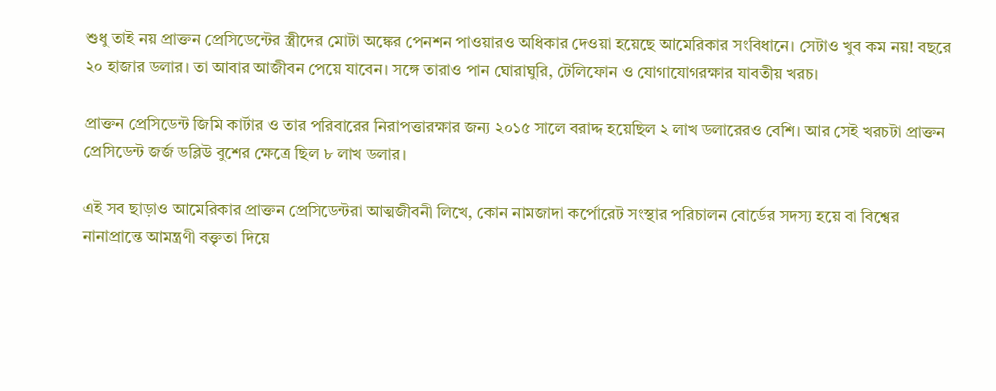শুধু তাই নয় প্রাক্তন প্রেসিডেন্টের স্ত্রীদের মোটা অঙ্কের পেনশন পাওয়ারও অধিকার দেওয়া হয়েছে আমেরিকার সংবিধানে। সেটাও খুব কম নয়! বছরে ২০ হাজার ডলার। তা আবার আজীবন পেয়ে যাবেন। সঙ্গে তারাও পান ঘোরাঘুরি, টেলিফোন ও যোগাযোগরক্ষার যাবতীয় খরচ।

প্রাক্তন প্রেসিডেন্ট জিমি কার্টার ও তার পরিবারের নিরাপত্তারক্ষার জন্য ২০১৫ সালে বরাদ্দ হয়েছিল ২ লাখ ডলারেরও বেশি। আর সেই খরচটা প্রাক্তন প্রেসিডেন্ট জর্জ ডব্লিউ বুশের ক্ষেত্রে ছিল ৮ লাখ ডলার।

এই সব ছাড়াও আমেরিকার প্রাক্তন প্রেসিডেন্টরা আত্মজীবনী লিখে, কোন নামজাদা কর্পোরেট সংস্থার পরিচালন বোর্ডের সদস্য হয়ে বা বিশ্বের নানাপ্রান্তে আমন্ত্রণী বক্তৃতা দিয়ে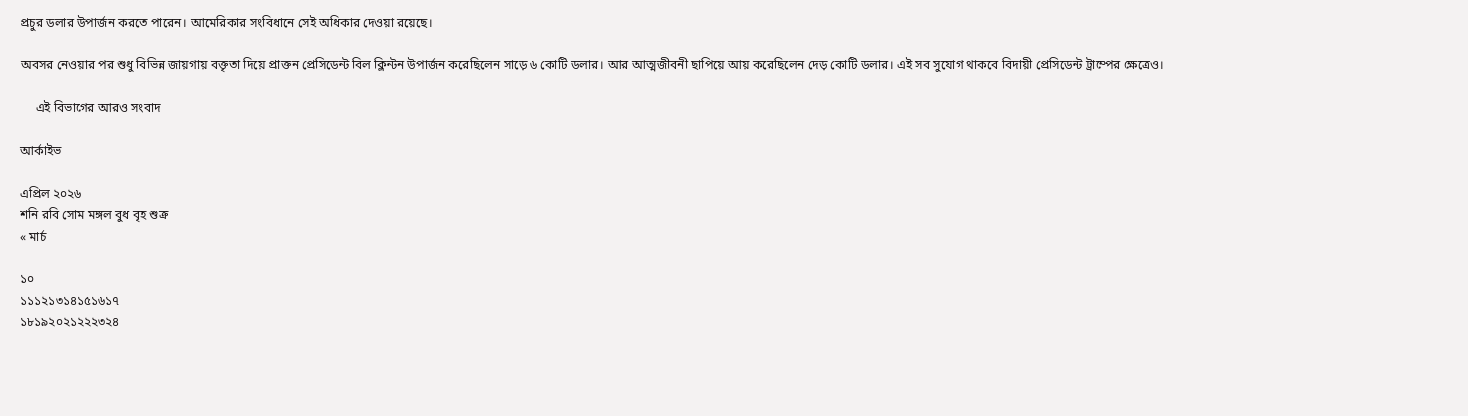প্রচুর ডলার উপার্জন করতে পারেন। আমেরিকার সংবিধানে সেই অধিকার দেওয়া রয়েছে।

অবসর নেওয়ার পর শুধু বিভিন্ন জায়গায় বক্তৃতা দিয়ে প্রাক্তন প্রেসিডেন্ট বিল ক্লিন্টন উপার্জন করেছিলেন সাড়ে ৬ কোটি ডলার। আর আত্মজীবনী ছাপিয়ে আয় করেছিলেন দেড় কোটি ডলার। এই সব সুযোগ থাকবে বিদায়ী প্রেসিডেন্ট ট্রাম্পের ক্ষেত্রেও।

     এই বিভাগের আরও সংবাদ

আর্কাইভ

এপ্রিল ২০২৬
শনি রবি সোম মঙ্গল বুধ বৃহ শুক্র
« মার্চ

১০
১১১২১৩১৪১৫১৬১৭
১৮১৯২০২১২২২৩২৪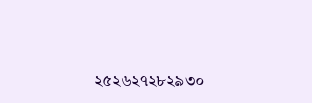২৫২৬২৭২৮২৯৩০